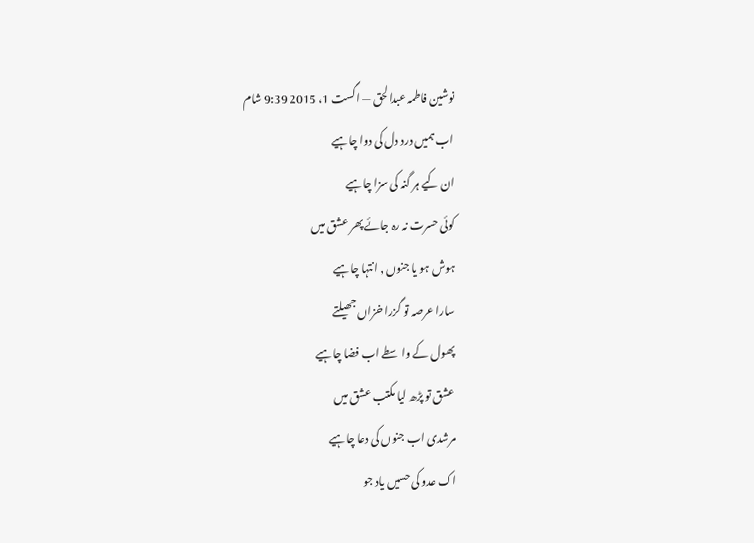نوشین فاطمہ عبدالحق — اگست 1، 2015 9:39 شام
اب ہمیں درد دل کی دوا چاہیے
ان کیے ہر گنہ کی سزا چاہیے
کوئی حسرت نہ رہ جائے پھر عشق میں
ہوش ہو یا جنوں , انتہا چاہیے
سارا عرصہ تو گزرا خزاں جھیلتے
پھول کے واسطے اب فضا چاہیے
عشق تو پڑھ لیا مکتب عشق میں
مرشدی اب جنوں کی دعا چاہیے
اک عدو کی حسیں یاد جو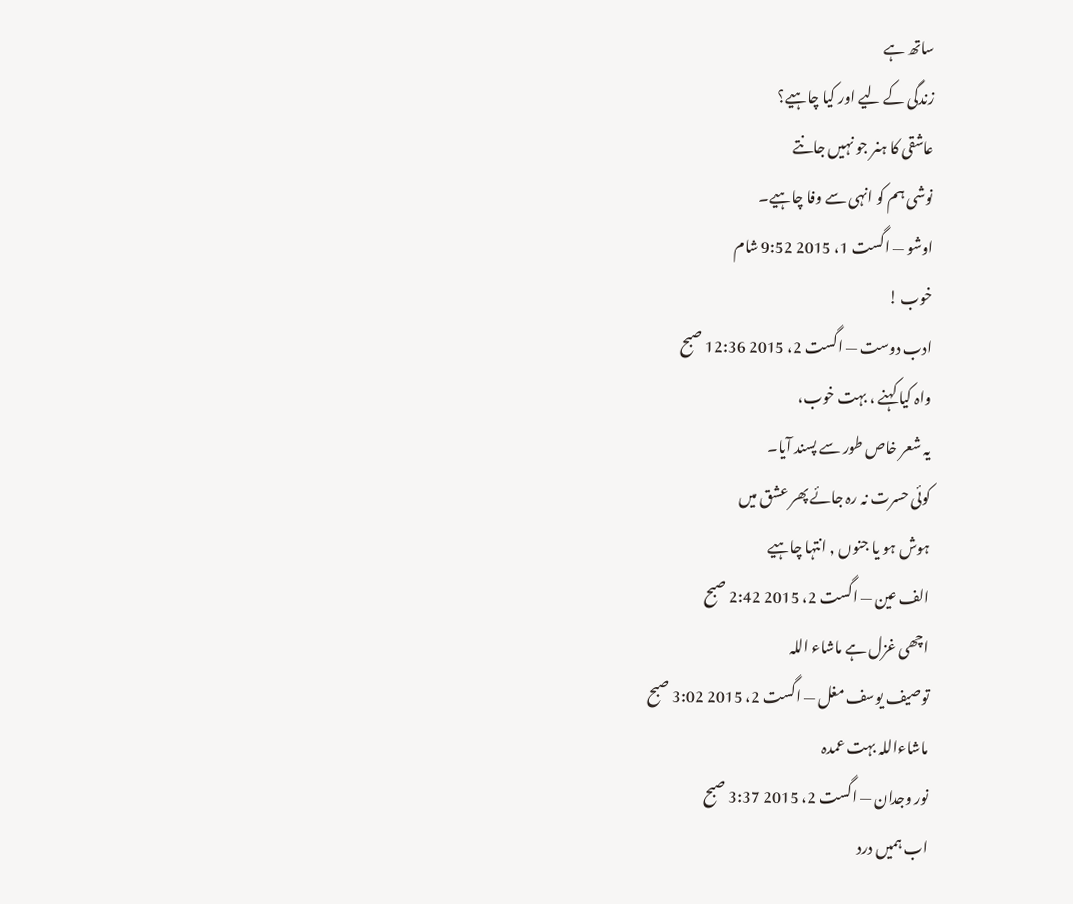ساتھ ہے
زندگی کے لیے اور کیا چاہیے؟
عاشقی کا ہنر جو نہیں جانتے
نوشی ہم کو انہی سے وفا چاہیے۔
اوشو — اگست 1، 2015 9:52 شام
خوب !
ادب دوست — اگست 2، 2015 12:36 صبح
واہ کیا کہنے ، بہت خوب،
یہ شعر خاص طور سے پسند آیا۔
کوئی حسرت نہ رہ جائے پھر عشق میں
ہوش ہو یا جنوں , انتہا چاہیے
الف عین — اگست 2، 2015 2:42 صبح
اچھی غزل ہے ماشاء اللہ
توصیف یوسف مغل — اگست 2، 2015 3:02 صبح
ماشاءاللہ بہت عمدہ
نور وجدان — اگست 2، 2015 3:37 صبح
اب ہمیں درد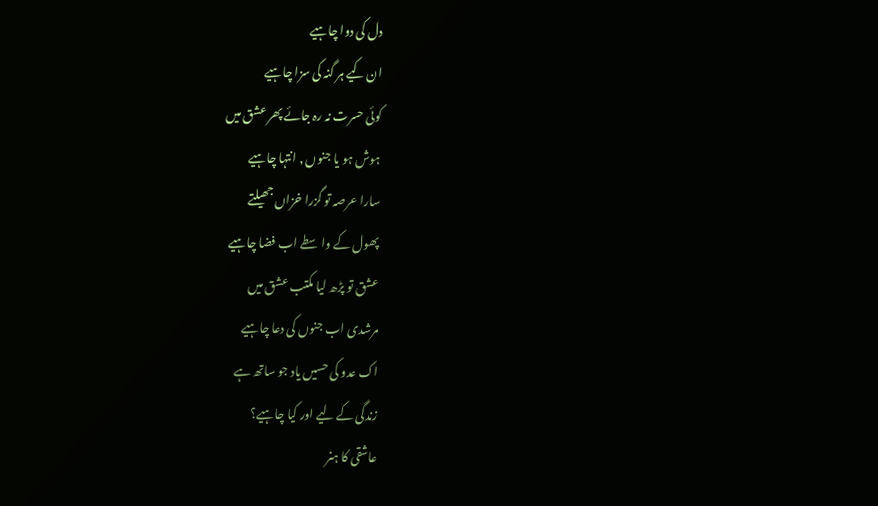دل کی دوا چاہیے
ان کیے ہر گنہ کی سزا چاہیے
کوئی حسرت نہ رہ جائے پھر عشق میں
ہوش ہو یا جنوں , انتہا چاہیے
سارا عرصہ تو گزرا خزاں جھیلتے
پھول کے واسطے اب فضا چاہیے
عشق تو پڑھ لیا مکتب عشق میں
مرشدی اب جنوں کی دعا چاہیے
اک عدو کی حسیں یاد جو ساتھ ہے
زندگی کے لیے اور کیا چاہیے؟
عاشقی کا ہنر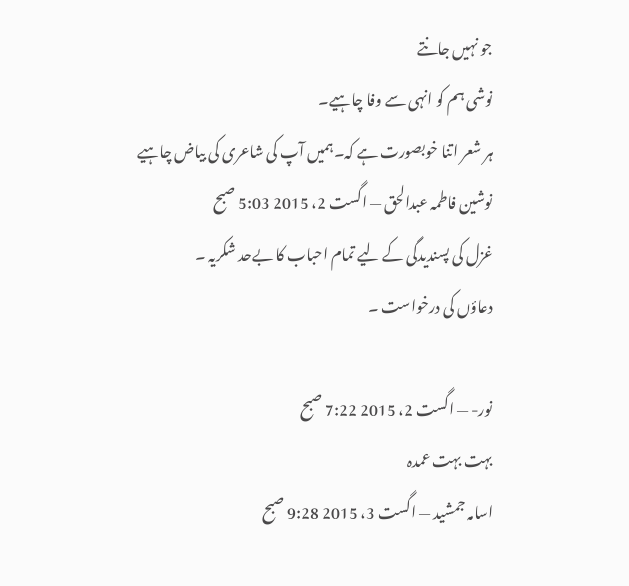جو نہیں جانتے
نوشی ہم کو انہی سے وفا چاہیے۔
ہر شعر اتنا خوبصورت ہے کہ۔ہمیں آپ کی شاعری کی بیاض چاہیے
نوشین فاطمہ عبدالحق — اگست 2، 2015 5:03 صبح
غزل کی پسندیدگی کے لیے تمام احباب کا بےحد شکریہ ۔
دعاؤں کی درخواست ۔

نور- — اگست 2، 2015 7:22 صبح
بہت بہت عمدہ
اسامہ جمشید — اگست 3، 2015 9:28 صبح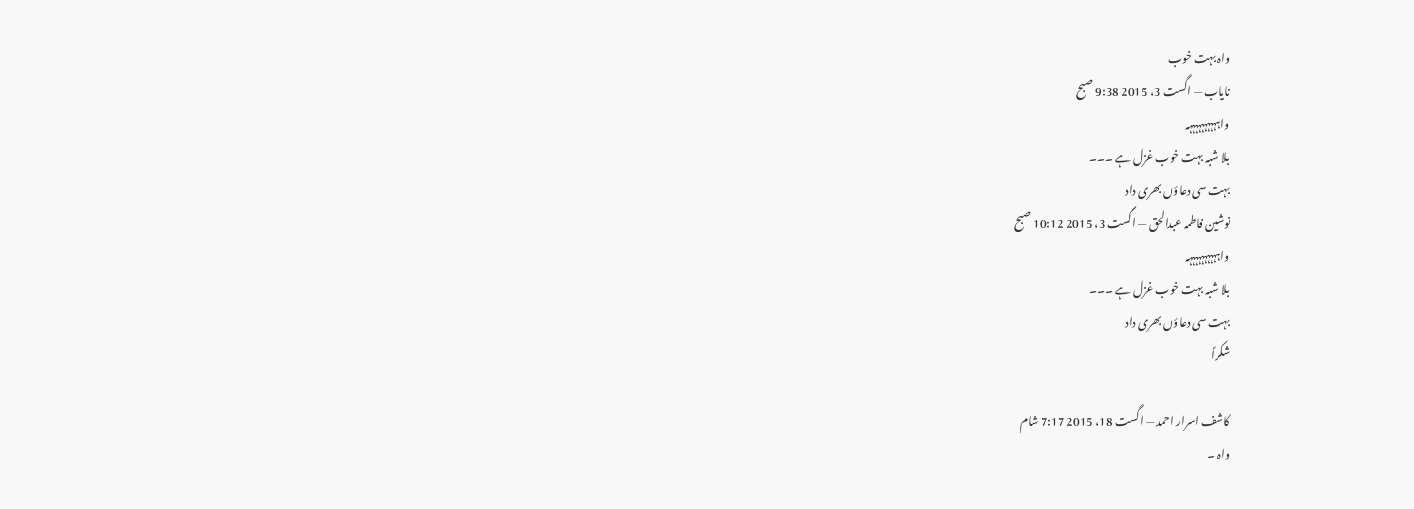واہ بہت خوب
نایاب — اگست 3، 2015 9:38 صبح
واہہہہہہہہہہہ
بلا شبہ بہت خوب غزل ہے ۔۔۔
بہت سی دعاؤں بھری داد
نوشین فاطمہ عبدالحق — اگست 3، 2015 10:12 صبح
واہہہہہہہہہہہ
بلا شبہ بہت خوب غزل ہے ۔۔۔
بہت سی دعاؤں بھری داد
شکراً

کاشف اسرار احمد — اگست 18، 2015 7:17 شام
واہ ۔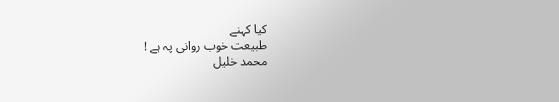کیا کہنے
طبیعت خوب روانی پہ ہے !
محمد خلیل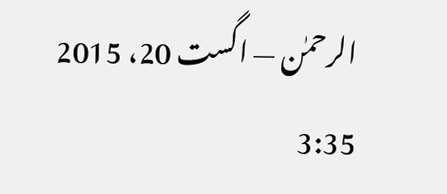الرحمٰن — اگست 20، 2015 3:35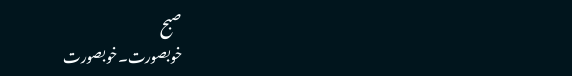صبح
خوبصورت۔خوبصورت